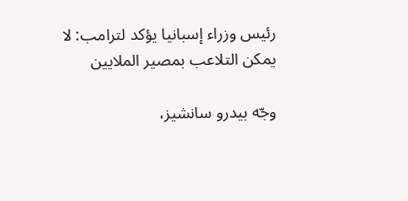رئيس وزراء إسبانيا يؤكد لترامب: لا يمكن التلاعب بمصير الملايين

وجّه بيدرو سانشيز،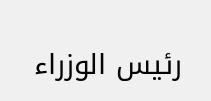رئيس الوزراء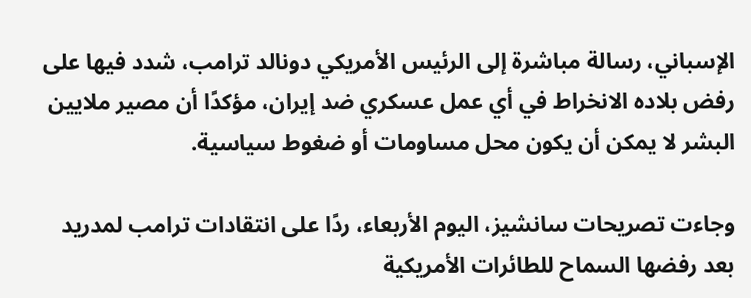الإسباني، رسالة مباشرة إلى الرئيس الأمريكي دونالد ترامب، شدد فيها على رفض بلاده الانخراط في أي عمل عسكري ضد إيران، مؤكدًا أن مصير ملايين البشر لا يمكن أن يكون محل مساومات أو ضغوط سياسية.

وجاءت تصريحات سانشيز، اليوم الأربعاء، ردًا على انتقادات ترامب لمدريد بعد رفضها السماح للطائرات الأمريكية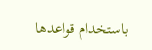باستخدام قواعدها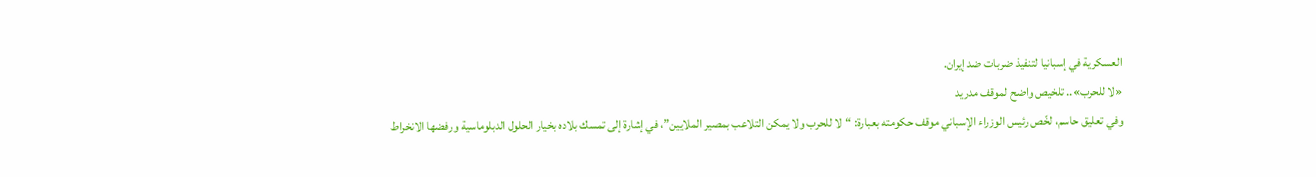العسكرية في إسبانيا لتنفيذ ضربات ضد إيران.
«لا للحرب».. تلخيص واضح لموقف مدريد
وفي تعليق حاسم، لخّص رئيس الوزراء الإسباني موقف حكومته بعبارة: “لا للحرب ولا يمكن التلاعب بمصير الملايين”، في إشارة إلى تمسك بلاده بخيار الحلول الدبلوماسية ورفضها الانخراط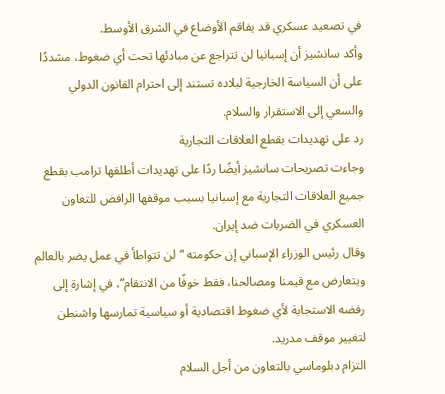في تصعيد عسكري قد يفاقم الأوضاع في الشرق الأوسط.
وأكد سانشيز أن إسبانيا لن تتراجع عن مبادئها تحت أي ضغوط، مشددًا على أن السياسة الخارجية لبلاده تستند إلى احترام القانون الدولي والسعي إلى الاستقرار والسلام.
رد على تهديدات بقطع العلاقات التجارية
وجاءت تصريحات سانشيز أيضًا ردًا على تهديدات أطلقها ترامب بقطع جميع العلاقات التجارية مع إسبانيا بسبب موقفها الرافض للتعاون العسكري في الضربات ضد إيران.
وقال رئيس الوزراء الإسباني إن حكومته “لن تتواطأ في عمل يضر بالعالم ويتعارض مع قيمنا ومصالحنا، فقط خوفًا من الانتقام”، في إشارة إلى رفضه الاستجابة لأي ضغوط اقتصادية أو سياسية تمارسها واشنطن لتغيير موقف مدريد.
التزام دبلوماسي بالتعاون من أجل السلام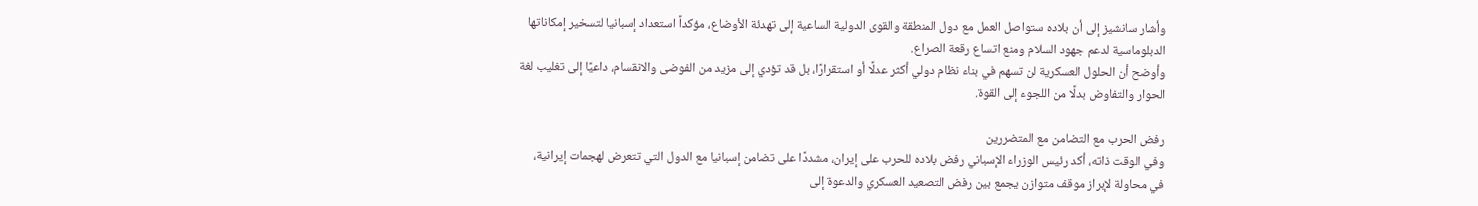وأشار سانشيز إلى أن بلاده ستواصل العمل مع دول المنطقة والقوى الدولية الساعية إلى تهدئة الأوضاع، مؤكداً استعداد إسبانيا لتسخير إمكاناتها الدبلوماسية لدعم جهود السلام ومنع اتساع رقعة الصراع.
وأوضح أن الحلول العسكرية لن تسهم في بناء نظام دولي أكثر عدلًا أو استقرارًا، بل قد تؤدي إلى مزيد من الفوضى والانقسام، داعيًا إلى تغليب لغة الحوار والتفاوض بدلًا من اللجوء إلى القوة.

رفض الحرب مع التضامن مع المتضررين
وفي الوقت ذاته، أكد رئيس الوزراء الإسباني رفض بلاده للحرب على إيران، مشددًا على تضامن إسبانيا مع الدول التي تتعرض لهجمات إيرانية، في محاولة لإبراز موقف متوازن يجمع بين رفض التصعيد العسكري والدعوة إلى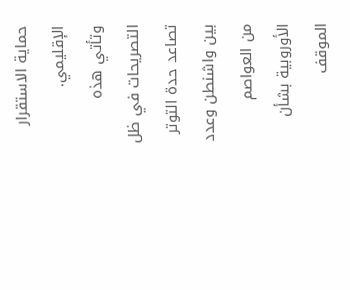حماية الاستقرار الإقليمي.
وتأتي هذه التصريحات في ظل تصاعد حدة التوتر بين واشنطن وعدد من العواصم الأوروبية بشأن الموقف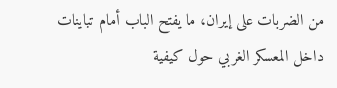من الضربات على إيران، ما يفتح الباب أمام تباينات داخل المعسكر الغربي حول كيفية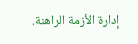إدارة الأزمة الراهنة.